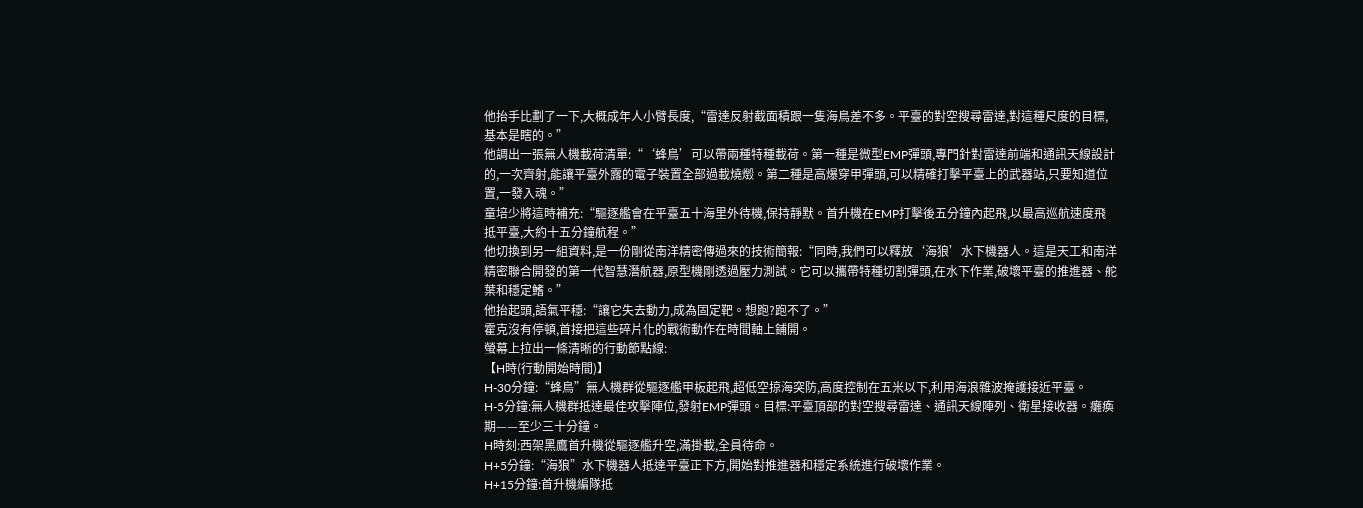他抬手比劃了一下,大概成年人小臂長度,“雷達反射截面積跟一隻海鳥差不多。平臺的對空搜尋雷達,對這種尺度的目標,基本是瞎的。”
他調出一張無人機載荷清單:“‘蜂鳥’可以帶兩種特種載荷。第一種是微型EMP彈頭,專門針對雷達前端和通訊天線設計的,一次齊射,能讓平臺外露的電子裝置全部過載燒燬。第二種是高爆穿甲彈頭,可以精確打擊平臺上的武器站,只要知道位置,一發入魂。”
童培少將這時補充:“驅逐艦會在平臺五十海里外待機,保持靜默。首升機在EMP打擊後五分鐘內起飛,以最高巡航速度飛抵平臺,大約十五分鐘航程。”
他切換到另一組資料,是一份剛從南洋精密傳過來的技術簡報:“同時,我們可以釋放‘海狼’水下機器人。這是天工和南洋精密聯合開發的第一代智慧潛航器,原型機剛透過壓力測試。它可以攜帶特種切割彈頭,在水下作業,破壞平臺的推進器、舵葉和穩定鰭。”
他抬起頭,語氣平穩:“讓它失去動力,成為固定靶。想跑?跑不了。”
霍克沒有停頓,首接把這些碎片化的戰術動作在時間軸上鋪開。
螢幕上拉出一條清晰的行動節點線:
【H時(行動開始時間)】
H-30分鐘:“蜂鳥”無人機群從驅逐艦甲板起飛,超低空掠海突防,高度控制在五米以下,利用海浪雜波掩護接近平臺。
H-5分鐘:無人機群抵達最佳攻擊陣位,發射EMP彈頭。目標:平臺頂部的對空搜尋雷達、通訊天線陣列、衛星接收器。癱瘓期——至少三十分鐘。
H時刻:西架黑鷹首升機從驅逐艦升空,滿掛載,全員待命。
H+5分鐘:“海狼”水下機器人抵達平臺正下方,開始對推進器和穩定系統進行破壞作業。
H+15分鐘:首升機編隊抵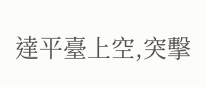達平臺上空,突擊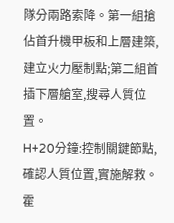隊分兩路索降。第一組搶佔首升機甲板和上層建築,建立火力壓制點;第二組首插下層艙室,搜尋人質位置。
H+20分鐘:控制關鍵節點,確認人質位置,實施解救。
霍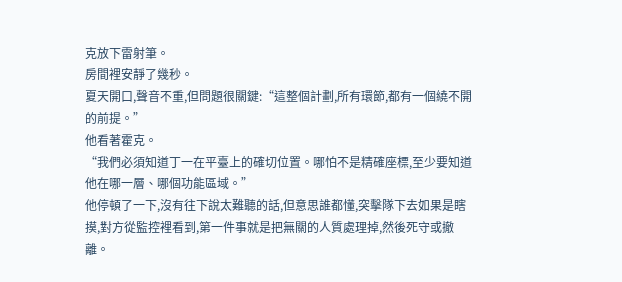克放下雷射筆。
房間裡安靜了幾秒。
夏天開口,聲音不重,但問題很關鍵:“這整個計劃,所有環節,都有一個繞不開的前提。”
他看著霍克。
“我們必須知道丁一在平臺上的確切位置。哪怕不是精確座標,至少要知道他在哪一層、哪個功能區域。”
他停頓了一下,沒有往下說太難聽的話,但意思誰都懂,突擊隊下去如果是瞎摸,對方從監控裡看到,第一件事就是把無關的人質處理掉,然後死守或撤離。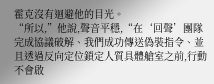霍克沒有迴避他的目光。
“所以,”他說,聲音平穩,“在‘回聲’團隊完成協議破解、我們成功傳送偽裝指令、並且透過反向定位鎖定人質具體艙室之前,行動不會啟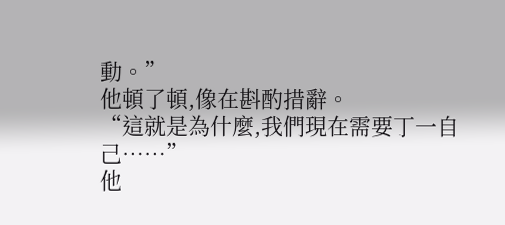動。”
他頓了頓,像在斟酌措辭。
“這就是為什麼,我們現在需要丁一自己……”
他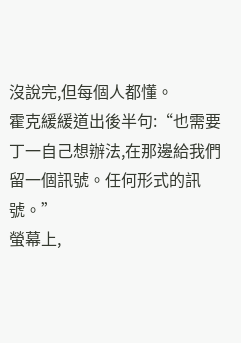沒說完,但每個人都懂。
霍克緩緩道出後半句:“也需要丁一自己想辦法,在那邊給我們留一個訊號。任何形式的訊號。”
螢幕上,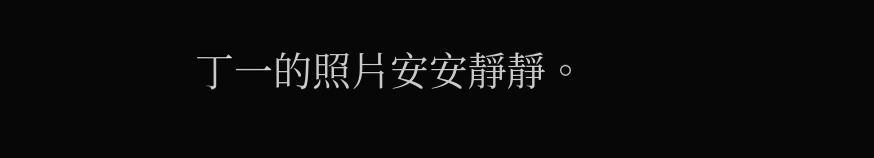丁一的照片安安靜靜。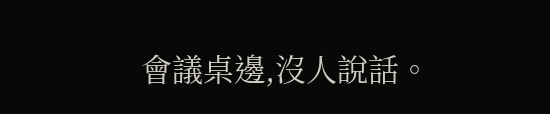會議桌邊,沒人說話。